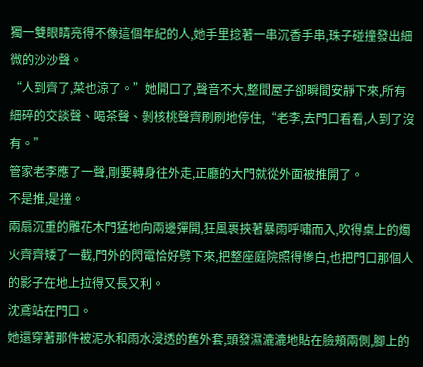獨一雙眼睛亮得不像這個年紀的人,她手里捻著一串沉香手串,珠子碰撞發出細微的沙沙聲。
“人到齊了,菜也涼了。”她開口了,聲音不大,整間屋子卻瞬間安靜下來,所有細碎的交談聲、喝茶聲、剝核桃聲齊刷刷地停住,“老李,去門口看看,人到了沒有。”
管家老李應了一聲,剛要轉身往外走,正廳的大門就從外面被推開了。
不是推,是撞。
兩扇沉重的雕花木門猛地向兩邊彈開,狂風裹挾著暴雨呼嘯而入,吹得桌上的燭火齊齊矮了一截,門外的閃電恰好劈下來,把整座庭院照得慘白,也把門口那個人的影子在地上拉得又長又利。
沈鳶站在門口。
她還穿著那件被泥水和雨水浸透的舊外套,頭發濕漉漉地貼在臉頰兩側,腳上的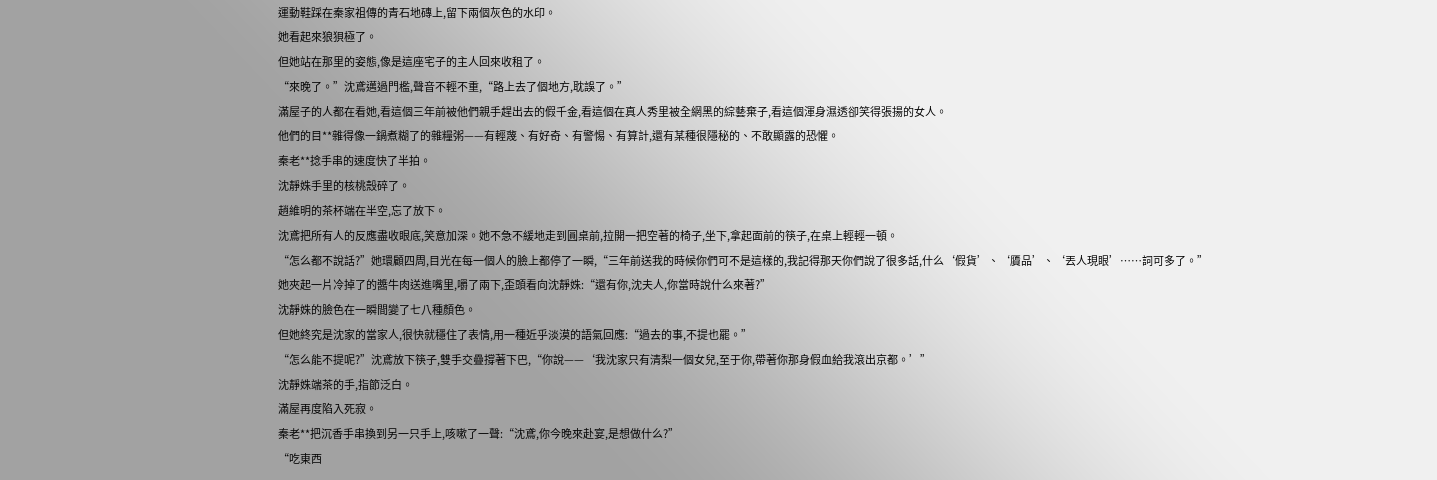運動鞋踩在秦家祖傳的青石地磚上,留下兩個灰色的水印。
她看起來狼狽極了。
但她站在那里的姿態,像是這座宅子的主人回來收租了。
“來晚了。”沈鳶邁過門檻,聲音不輕不重,“路上去了個地方,耽誤了。”
滿屋子的人都在看她,看這個三年前被他們親手趕出去的假千金,看這個在真人秀里被全網黑的綜藝棄子,看這個渾身濕透卻笑得張揚的女人。
他們的目**雜得像一鍋煮糊了的雜糧粥——有輕蔑、有好奇、有警惕、有算計,還有某種很隱秘的、不敢顯露的恐懼。
秦老**捻手串的速度快了半拍。
沈靜姝手里的核桃殼碎了。
趙維明的茶杯端在半空,忘了放下。
沈鳶把所有人的反應盡收眼底,笑意加深。她不急不緩地走到圓桌前,拉開一把空著的椅子,坐下,拿起面前的筷子,在桌上輕輕一頓。
“怎么都不說話?”她環顧四周,目光在每一個人的臉上都停了一瞬,“三年前送我的時候你們可不是這樣的,我記得那天你們說了很多話,什么‘假貨’、‘贗品’、‘丟人現眼’……詞可多了。”
她夾起一片冷掉了的醬牛肉送進嘴里,嚼了兩下,歪頭看向沈靜姝:“還有你,沈夫人,你當時說什么來著?”
沈靜姝的臉色在一瞬間變了七八種顏色。
但她終究是沈家的當家人,很快就穩住了表情,用一種近乎淡漠的語氣回應:“過去的事,不提也罷。”
“怎么能不提呢?”沈鳶放下筷子,雙手交疊撐著下巴,“你說——‘我沈家只有清梨一個女兒,至于你,帶著你那身假血給我滾出京都。’”
沈靜姝端茶的手,指節泛白。
滿屋再度陷入死寂。
秦老**把沉香手串換到另一只手上,咳嗽了一聲:“沈鳶,你今晚來赴宴,是想做什么?”
“吃東西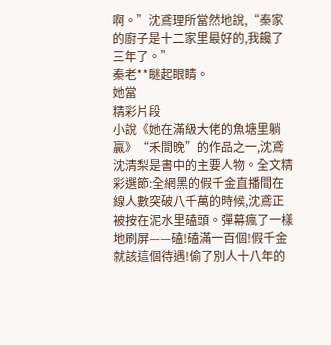啊。”沈鳶理所當然地說,“秦家的廚子是十二家里最好的,我饞了三年了。”
秦老**瞇起眼睛。
她當
精彩片段
小說《她在滿級大佬的魚塘里躺贏》“禾間晚”的作品之一,沈鳶沈清梨是書中的主要人物。全文精彩選節:全網黑的假千金直播間在線人數突破八千萬的時候,沈鳶正被按在泥水里磕頭。彈幕瘋了一樣地刷屏——磕!磕滿一百個!假千金就該這個待遇!偷了別人十八年的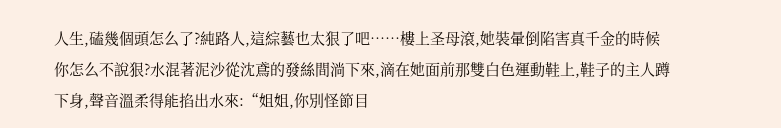人生,磕幾個頭怎么了?純路人,這綜藝也太狠了吧……樓上圣母滾,她裝暈倒陷害真千金的時候你怎么不說狠?水混著泥沙從沈鳶的發絲間淌下來,滴在她面前那雙白色運動鞋上,鞋子的主人蹲下身,聲音溫柔得能掐出水來:“姐姐,你別怪節目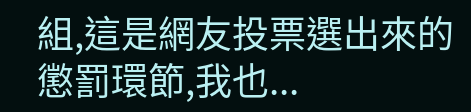組,這是網友投票選出來的懲罰環節,我也...